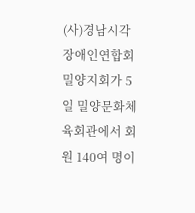(사)경남시각장애인연합회 밀양지회가 5일 밀양문화체육회관에서 회원 140여 명이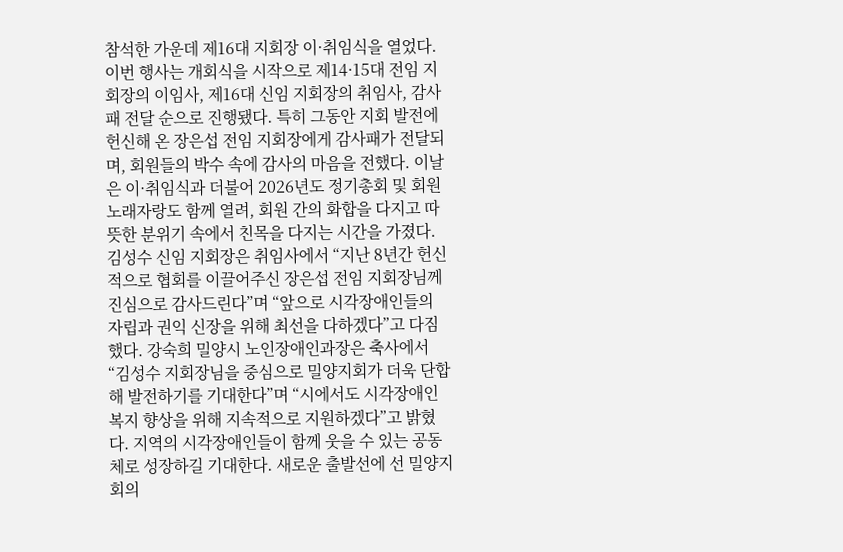참석한 가운데 제16대 지회장 이·취임식을 열었다. 이번 행사는 개회식을 시작으로 제14·15대 전임 지회장의 이임사, 제16대 신임 지회장의 취임사, 감사패 전달 순으로 진행됐다. 특히 그동안 지회 발전에 헌신해 온 장은섭 전임 지회장에게 감사패가 전달되며, 회원들의 박수 속에 감사의 마음을 전했다. 이날은 이·취임식과 더불어 2026년도 정기총회 및 회원 노래자랑도 함께 열려, 회원 간의 화합을 다지고 따뜻한 분위기 속에서 친목을 다지는 시간을 가졌다. 김성수 신임 지회장은 취임사에서 “지난 8년간 헌신적으로 협회를 이끌어주신 장은섭 전임 지회장님께 진심으로 감사드린다”며 “앞으로 시각장애인들의 자립과 권익 신장을 위해 최선을 다하겠다”고 다짐했다. 강숙희 밀양시 노인장애인과장은 축사에서 “김성수 지회장님을 중심으로 밀양지회가 더욱 단합해 발전하기를 기대한다”며 “시에서도 시각장애인 복지 향상을 위해 지속적으로 지원하겠다”고 밝혔다. 지역의 시각장애인들이 함께 웃을 수 있는 공동체로 성장하길 기대한다. 새로운 출발선에 선 밀양지회의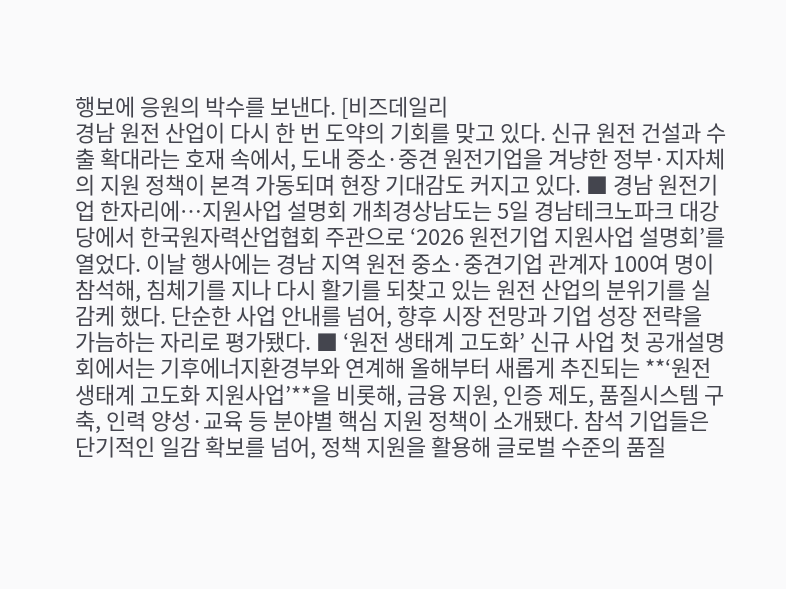행보에 응원의 박수를 보낸다. [비즈데일리
경남 원전 산업이 다시 한 번 도약의 기회를 맞고 있다. 신규 원전 건설과 수출 확대라는 호재 속에서, 도내 중소·중견 원전기업을 겨냥한 정부·지자체의 지원 정책이 본격 가동되며 현장 기대감도 커지고 있다. ■ 경남 원전기업 한자리에…지원사업 설명회 개최경상남도는 5일 경남테크노파크 대강당에서 한국원자력산업협회 주관으로 ‘2026 원전기업 지원사업 설명회’를 열었다. 이날 행사에는 경남 지역 원전 중소·중견기업 관계자 100여 명이 참석해, 침체기를 지나 다시 활기를 되찾고 있는 원전 산업의 분위기를 실감케 했다. 단순한 사업 안내를 넘어, 향후 시장 전망과 기업 성장 전략을 가늠하는 자리로 평가됐다. ■ ‘원전 생태계 고도화’ 신규 사업 첫 공개설명회에서는 기후에너지환경부와 연계해 올해부터 새롭게 추진되는 **‘원전 생태계 고도화 지원사업’**을 비롯해, 금융 지원, 인증 제도, 품질시스템 구축, 인력 양성·교육 등 분야별 핵심 지원 정책이 소개됐다. 참석 기업들은 단기적인 일감 확보를 넘어, 정책 지원을 활용해 글로벌 수준의 품질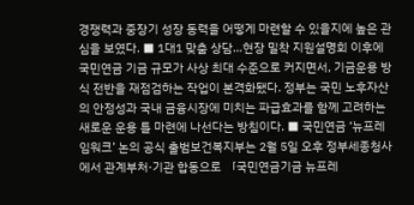경쟁력과 중장기 성장 동력을 어떻게 마련할 수 있을지에 높은 관심을 보였다. ■ 1대1 맞춤 상담…현장 밀착 지원설명회 이후에
국민연금 기금 규모가 사상 최대 수준으로 커지면서, 기금운용 방식 전반을 재점검하는 작업이 본격화됐다. 정부는 국민 노후자산의 안정성과 국내 금융시장에 미치는 파급효과를 함께 고려하는 새로운 운용 틀 마련에 나선다는 방침이다. ■ 국민연금 ‘뉴프레임워크’ 논의 공식 출범보건복지부는 2월 5일 오후 정부세종청사에서 관계부처·기관 합동으로 「국민연금기금 뉴프레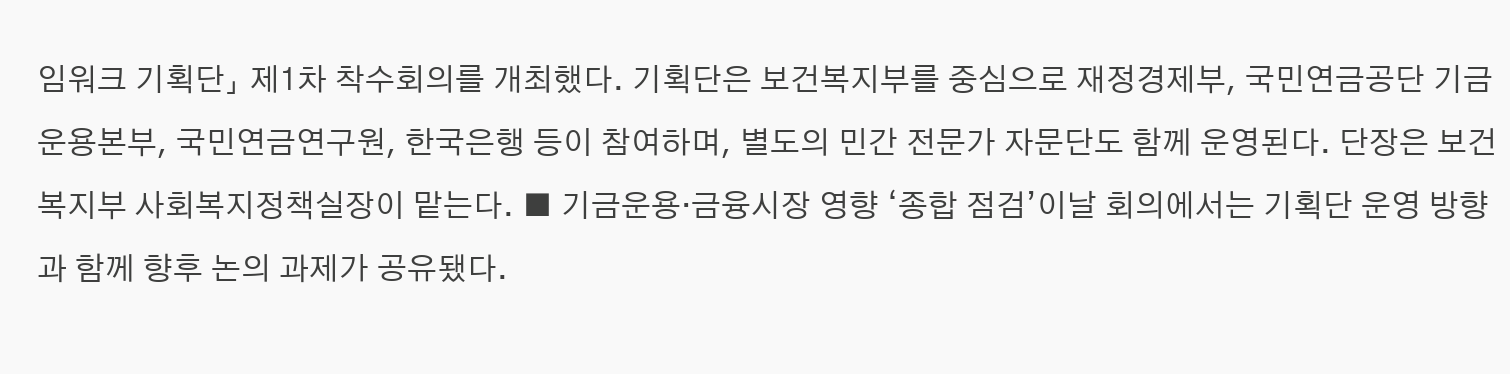임워크 기획단」 제1차 착수회의를 개최했다. 기획단은 보건복지부를 중심으로 재정경제부, 국민연금공단 기금운용본부, 국민연금연구원, 한국은행 등이 참여하며, 별도의 민간 전문가 자문단도 함께 운영된다. 단장은 보건복지부 사회복지정책실장이 맡는다. ■ 기금운용·금융시장 영향 ‘종합 점검’이날 회의에서는 기획단 운영 방향과 함께 향후 논의 과제가 공유됐다.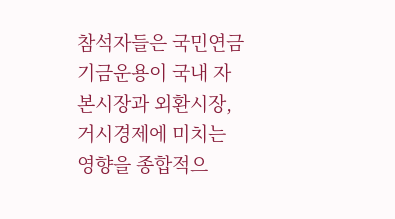참석자들은 국민연금 기금운용이 국내 자본시장과 외환시장, 거시경제에 미치는 영향을 종합적으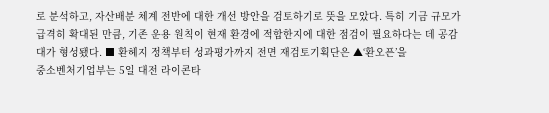로 분석하고, 자산배분 체계 전반에 대한 개선 방안을 검토하기로 뜻을 모았다. 특히 기금 규모가 급격히 확대된 만큼, 기존 운용 원칙이 현재 환경에 적합한지에 대한 점검이 필요하다는 데 공감대가 형성됐다. ■ 환헤지 정책부터 성과평가까지 전면 재검토기획단은 ▲‘환오픈’을
중소벤처기업부는 5일 대전 라이콘타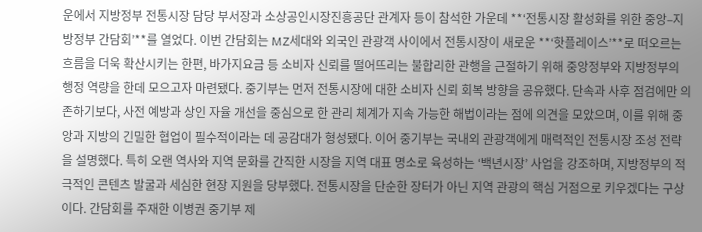운에서 지방정부 전통시장 담당 부서장과 소상공인시장진흥공단 관계자 등이 참석한 가운데 **‘전통시장 활성화를 위한 중앙–지방정부 간담회’**를 열었다. 이번 간담회는 MZ세대와 외국인 관광객 사이에서 전통시장이 새로운 **‘핫플레이스’**로 떠오르는 흐름을 더욱 확산시키는 한편, 바가지요금 등 소비자 신뢰를 떨어뜨리는 불합리한 관행을 근절하기 위해 중앙정부와 지방정부의 행정 역량을 한데 모으고자 마련됐다. 중기부는 먼저 전통시장에 대한 소비자 신뢰 회복 방향을 공유했다. 단속과 사후 점검에만 의존하기보다, 사전 예방과 상인 자율 개선을 중심으로 한 관리 체계가 지속 가능한 해법이라는 점에 의견을 모았으며, 이를 위해 중앙과 지방의 긴밀한 협업이 필수적이라는 데 공감대가 형성됐다. 이어 중기부는 국내외 관광객에게 매력적인 전통시장 조성 전략을 설명했다. 특히 오랜 역사와 지역 문화를 간직한 시장을 지역 대표 명소로 육성하는 ‘백년시장’ 사업을 강조하며, 지방정부의 적극적인 콘텐츠 발굴과 세심한 현장 지원을 당부했다. 전통시장을 단순한 장터가 아닌 지역 관광의 핵심 거점으로 키우겠다는 구상이다. 간담회를 주재한 이병권 중기부 제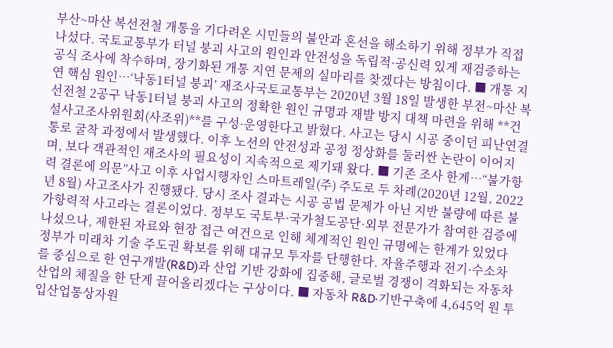부산~마산 복선전철 개통을 기다려온 시민들의 불안과 혼선을 해소하기 위해 정부가 직접 나섰다. 국토교통부가 터널 붕괴 사고의 원인과 안전성을 독립적·공신력 있게 재검증하는 공식 조사에 착수하며, 장기화된 개통 지연 문제의 실마리를 찾겠다는 방침이다. ■ 개통 지연 핵심 원인…‘낙동1터널 붕괴’ 재조사국토교통부는 2020년 3월 18일 발생한 부전~마산 복선전철 2공구 낙동1터널 붕괴 사고의 정확한 원인 규명과 재발 방지 대책 마련을 위해 **건설사고조사위원회(사조위)**를 구성·운영한다고 밝혔다. 사고는 당시 시공 중이던 피난연결통로 굴착 과정에서 발생했다. 이후 노선의 안전성과 공정 정상화를 둘러싼 논란이 이어지며, 보다 객관적인 재조사의 필요성이 지속적으로 제기돼 왔다. ■ 기존 조사 한계…“불가항력 결론에 의문”사고 이후 사업시행자인 스마트레일(주) 주도로 두 차례(2020년 12월, 2022년 8월) 사고조사가 진행됐다. 당시 조사 결과는 시공 공법 문제가 아닌 지반 불량에 따른 불가항력적 사고라는 결론이었다. 정부도 국토부·국가철도공단·외부 전문가가 참여한 검증에 나섰으나, 제한된 자료와 현장 접근 여건으로 인해 체계적인 원인 규명에는 한계가 있었다
정부가 미래차 기술 주도권 확보를 위해 대규모 투자를 단행한다. 자율주행과 전기·수소차를 중심으로 한 연구개발(R&D)과 산업 기반 강화에 집중해, 글로벌 경쟁이 격화되는 자동차 산업의 체질을 한 단계 끌어올리겠다는 구상이다. ■ 자동차 R&D·기반구축에 4,645억 원 투입산업통상자원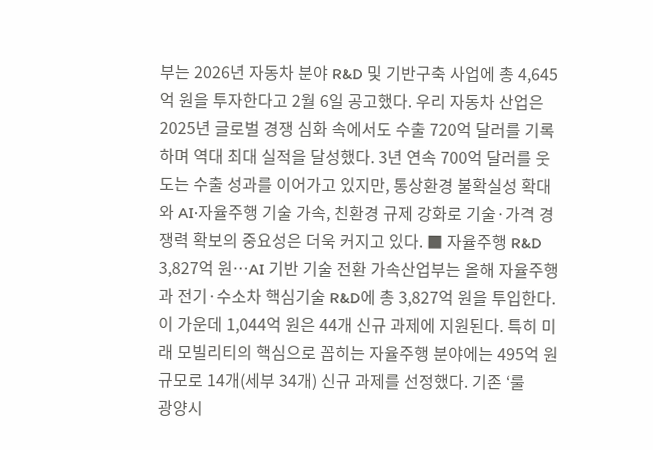부는 2026년 자동차 분야 R&D 및 기반구축 사업에 총 4,645억 원을 투자한다고 2월 6일 공고했다. 우리 자동차 산업은 2025년 글로벌 경쟁 심화 속에서도 수출 720억 달러를 기록하며 역대 최대 실적을 달성했다. 3년 연속 700억 달러를 웃도는 수출 성과를 이어가고 있지만, 통상환경 불확실성 확대와 AI·자율주행 기술 가속, 친환경 규제 강화로 기술·가격 경쟁력 확보의 중요성은 더욱 커지고 있다. ■ 자율주행 R&D 3,827억 원…AI 기반 기술 전환 가속산업부는 올해 자율주행과 전기·수소차 핵심기술 R&D에 총 3,827억 원을 투입한다. 이 가운데 1,044억 원은 44개 신규 과제에 지원된다. 특히 미래 모빌리티의 핵심으로 꼽히는 자율주행 분야에는 495억 원 규모로 14개(세부 34개) 신규 과제를 선정했다. 기존 ‘룰
광양시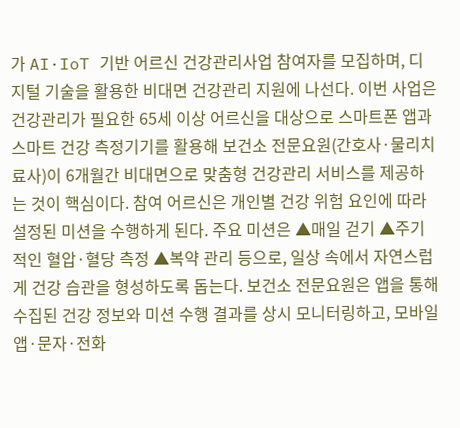가 AI·IoT 기반 어르신 건강관리사업 참여자를 모집하며, 디지털 기술을 활용한 비대면 건강관리 지원에 나선다. 이번 사업은 건강관리가 필요한 65세 이상 어르신을 대상으로 스마트폰 앱과 스마트 건강 측정기기를 활용해 보건소 전문요원(간호사·물리치료사)이 6개월간 비대면으로 맞춤형 건강관리 서비스를 제공하는 것이 핵심이다. 참여 어르신은 개인별 건강 위험 요인에 따라 설정된 미션을 수행하게 된다. 주요 미션은 ▲매일 걷기 ▲주기적인 혈압·혈당 측정 ▲복약 관리 등으로, 일상 속에서 자연스럽게 건강 습관을 형성하도록 돕는다. 보건소 전문요원은 앱을 통해 수집된 건강 정보와 미션 수행 결과를 상시 모니터링하고, 모바일 앱·문자·전화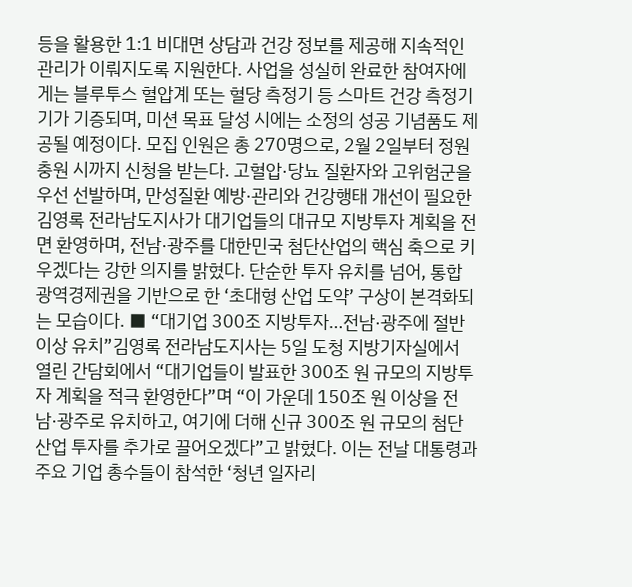등을 활용한 1:1 비대면 상담과 건강 정보를 제공해 지속적인 관리가 이뤄지도록 지원한다. 사업을 성실히 완료한 참여자에게는 블루투스 혈압계 또는 혈당 측정기 등 스마트 건강 측정기기가 기증되며, 미션 목표 달성 시에는 소정의 성공 기념품도 제공될 예정이다. 모집 인원은 총 270명으로, 2월 2일부터 정원 충원 시까지 신청을 받는다. 고혈압·당뇨 질환자와 고위험군을 우선 선발하며, 만성질환 예방·관리와 건강행태 개선이 필요한
김영록 전라남도지사가 대기업들의 대규모 지방투자 계획을 전면 환영하며, 전남·광주를 대한민국 첨단산업의 핵심 축으로 키우겠다는 강한 의지를 밝혔다. 단순한 투자 유치를 넘어, 통합 광역경제권을 기반으로 한 ‘초대형 산업 도약’ 구상이 본격화되는 모습이다. ■ “대기업 300조 지방투자…전남·광주에 절반 이상 유치”김영록 전라남도지사는 5일 도청 지방기자실에서 열린 간담회에서 “대기업들이 발표한 300조 원 규모의 지방투자 계획을 적극 환영한다”며 “이 가운데 150조 원 이상을 전남·광주로 유치하고, 여기에 더해 신규 300조 원 규모의 첨단산업 투자를 추가로 끌어오겠다”고 밝혔다. 이는 전날 대통령과 주요 기업 총수들이 참석한 ‘청년 일자리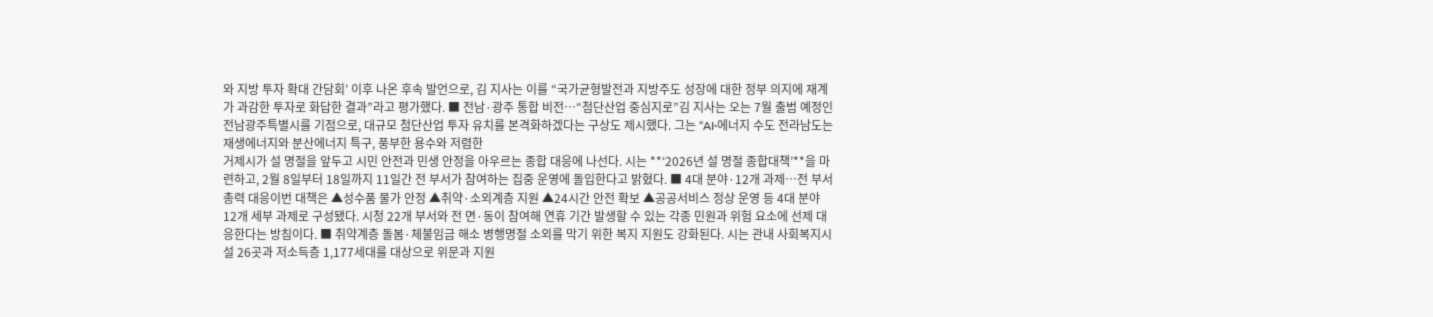와 지방 투자 확대 간담회’ 이후 나온 후속 발언으로, 김 지사는 이를 “국가균형발전과 지방주도 성장에 대한 정부 의지에 재계가 과감한 투자로 화답한 결과”라고 평가했다. ■ 전남·광주 통합 비전…“첨단산업 중심지로”김 지사는 오는 7월 출범 예정인 전남광주특별시를 기점으로, 대규모 첨단산업 투자 유치를 본격화하겠다는 구상도 제시했다. 그는 “AI·에너지 수도 전라남도는 재생에너지와 분산에너지 특구, 풍부한 용수와 저렴한
거제시가 설 명절을 앞두고 시민 안전과 민생 안정을 아우르는 종합 대응에 나선다. 시는 **‘2026년 설 명절 종합대책’**을 마련하고, 2월 8일부터 18일까지 11일간 전 부서가 참여하는 집중 운영에 돌입한다고 밝혔다. ■ 4대 분야·12개 과제…전 부서 총력 대응이번 대책은 ▲성수품 물가 안정 ▲취약·소외계층 지원 ▲24시간 안전 확보 ▲공공서비스 정상 운영 등 4대 분야 12개 세부 과제로 구성됐다. 시청 22개 부서와 전 면·동이 참여해 연휴 기간 발생할 수 있는 각종 민원과 위험 요소에 선제 대응한다는 방침이다. ■ 취약계층 돌봄·체불임금 해소 병행명절 소외를 막기 위한 복지 지원도 강화된다. 시는 관내 사회복지시설 26곳과 저소득층 1,177세대를 대상으로 위문과 지원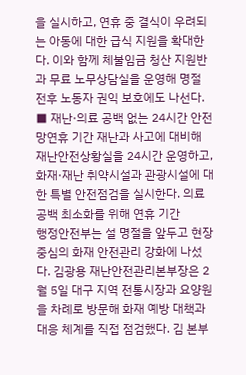을 실시하고, 연휴 중 결식이 우려되는 아동에 대한 급식 지원을 확대한다. 이와 함께 체불임금 청산 지원반과 무료 노무상담실을 운영해 명절 전후 노동자 권익 보호에도 나선다. ■ 재난·의료 공백 없는 24시간 안전망연휴 기간 재난과 사고에 대비해 재난안전상황실을 24시간 운영하고, 화재·재난 취약시설과 관광시설에 대한 특별 안전점검을 실시한다. 의료 공백 최소화를 위해 연휴 기간
행정안전부는 설 명절을 앞두고 현장 중심의 화재 안전관리 강화에 나섰다. 김광용 재난안전관리본부장은 2월 5일 대구 지역 전통시장과 요양원을 차례로 방문해 화재 예방 대책과 대응 체계를 직접 점검했다. 김 본부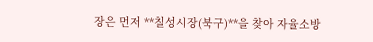장은 먼저 **칠성시장(북구)**을 찾아 자율소방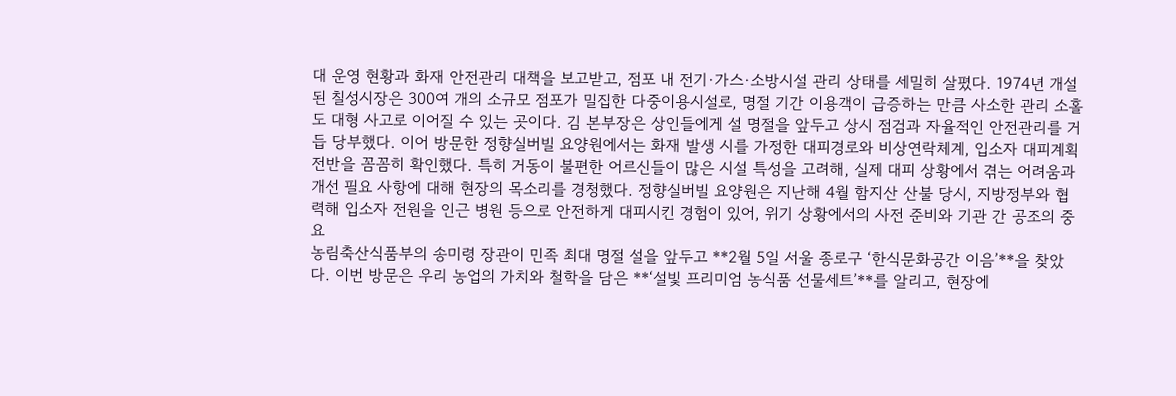대 운영 현황과 화재 안전관리 대책을 보고받고, 점포 내 전기·가스·소방시설 관리 상태를 세밀히 살폈다. 1974년 개설된 칠성시장은 300여 개의 소규모 점포가 밀집한 다중이용시설로, 명절 기간 이용객이 급증하는 만큼 사소한 관리 소홀도 대형 사고로 이어질 수 있는 곳이다. 김 본부장은 상인들에게 설 명절을 앞두고 상시 점검과 자율적인 안전관리를 거듭 당부했다. 이어 방문한 정향실버빌 요양원에서는 화재 발생 시를 가정한 대피경로와 비상연락체계, 입소자 대피계획 전반을 꼼꼼히 확인했다. 특히 거동이 불편한 어르신들이 많은 시설 특성을 고려해, 실제 대피 상황에서 겪는 어려움과 개선 필요 사항에 대해 현장의 목소리를 경청했다. 정향실버빌 요양원은 지난해 4월 함지산 산불 당시, 지방정부와 협력해 입소자 전원을 인근 병원 등으로 안전하게 대피시킨 경험이 있어, 위기 상황에서의 사전 준비와 기관 간 공조의 중요
농림축산식품부의 송미령 장관이 민족 최대 명절 설을 앞두고 **2월 5일 서울 종로구 ‘한식문화공간 이음’**을 찾았다. 이번 방문은 우리 농업의 가치와 철학을 담은 **‘설빛 프리미엄 농식품 선물세트’**를 알리고, 현장에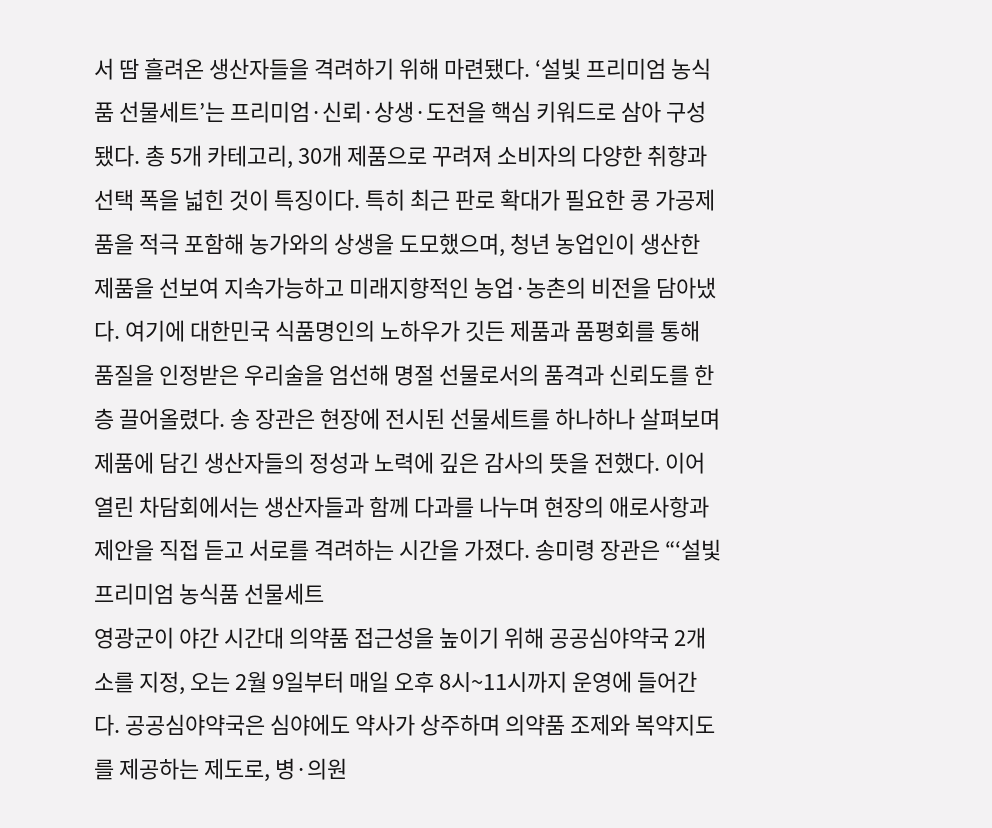서 땀 흘려온 생산자들을 격려하기 위해 마련됐다. ‘설빛 프리미엄 농식품 선물세트’는 프리미엄·신뢰·상생·도전을 핵심 키워드로 삼아 구성됐다. 총 5개 카테고리, 30개 제품으로 꾸려져 소비자의 다양한 취향과 선택 폭을 넓힌 것이 특징이다. 특히 최근 판로 확대가 필요한 콩 가공제품을 적극 포함해 농가와의 상생을 도모했으며, 청년 농업인이 생산한 제품을 선보여 지속가능하고 미래지향적인 농업·농촌의 비전을 담아냈다. 여기에 대한민국 식품명인의 노하우가 깃든 제품과 품평회를 통해 품질을 인정받은 우리술을 엄선해 명절 선물로서의 품격과 신뢰도를 한층 끌어올렸다. 송 장관은 현장에 전시된 선물세트를 하나하나 살펴보며 제품에 담긴 생산자들의 정성과 노력에 깊은 감사의 뜻을 전했다. 이어 열린 차담회에서는 생산자들과 함께 다과를 나누며 현장의 애로사항과 제안을 직접 듣고 서로를 격려하는 시간을 가졌다. 송미령 장관은 “‘설빛 프리미엄 농식품 선물세트
영광군이 야간 시간대 의약품 접근성을 높이기 위해 공공심야약국 2개소를 지정, 오는 2월 9일부터 매일 오후 8시~11시까지 운영에 들어간다. 공공심야약국은 심야에도 약사가 상주하며 의약품 조제와 복약지도를 제공하는 제도로, 병·의원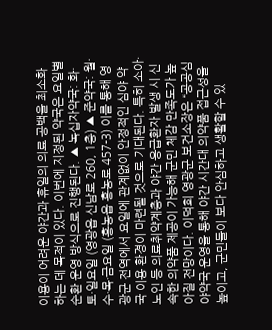이용이 어려운 야간과 휴일의 의료 공백을 최소화하는 데 목적이 있다. 이번에 지정된 약국은 요일별 순환 운영 방식으로 진행된다. ▲ 녹십자약국: 화·토·일요일 (영광읍 신남로 260, 1층) ▲ 준약국: 월·수·목·금요일 (홍농읍 홍농로 457-3) 이를 통해 영광군 전역에서 요일에 관계없이 안정적인 심야 약국 이용 환경이 마련될 것으로 기대된다. 특히 소아·노인 등 의료취약계층과 야간 응급환자 발생 시 신속한 의약품 제공이 가능해 군민 체감 만족도가 높아질 전망이다. 이덕희 영광군 보건소장은 “공공심야약국 운영을 통해 야간 시간대 의약품 접근성을 높이고, 군민들이 보다 안심하고 생활할 수 있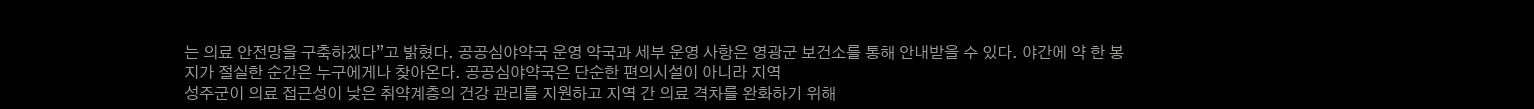는 의료 안전망을 구축하겠다”고 밝혔다. 공공심야약국 운영 약국과 세부 운영 사항은 영광군 보건소를 통해 안내받을 수 있다. 야간에 약 한 봉지가 절실한 순간은 누구에게나 찾아온다. 공공심야약국은 단순한 편의시설이 아니라 지역
성주군이 의료 접근성이 낮은 취약계층의 건강 관리를 지원하고 지역 간 의료 격차를 완화하기 위해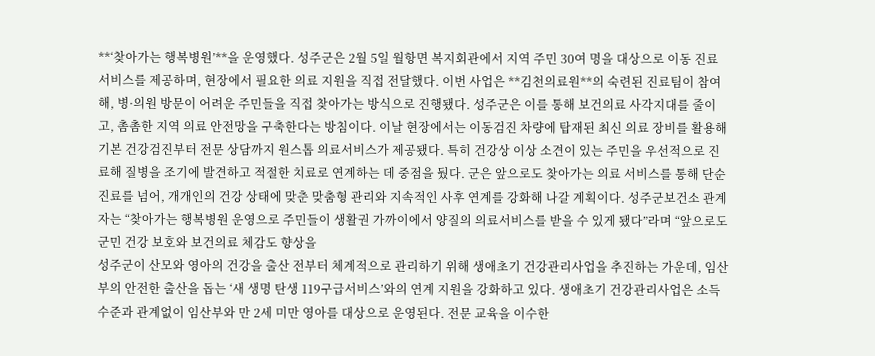**‘찾아가는 행복병원’**을 운영했다. 성주군은 2월 5일 월항면 복지회관에서 지역 주민 30여 명을 대상으로 이동 진료 서비스를 제공하며, 현장에서 필요한 의료 지원을 직접 전달했다. 이번 사업은 **김천의료원**의 숙련된 진료팀이 참여해, 병·의원 방문이 어려운 주민들을 직접 찾아가는 방식으로 진행됐다. 성주군은 이를 통해 보건의료 사각지대를 줄이고, 촘촘한 지역 의료 안전망을 구축한다는 방침이다. 이날 현장에서는 이동검진 차량에 탑재된 최신 의료 장비를 활용해 기본 건강검진부터 전문 상담까지 원스톱 의료서비스가 제공됐다. 특히 건강상 이상 소견이 있는 주민을 우선적으로 진료해 질병을 조기에 발견하고 적절한 치료로 연계하는 데 중점을 뒀다. 군은 앞으로도 찾아가는 의료 서비스를 통해 단순 진료를 넘어, 개개인의 건강 상태에 맞춘 맞춤형 관리와 지속적인 사후 연계를 강화해 나갈 계획이다. 성주군보건소 관계자는 “찾아가는 행복병원 운영으로 주민들이 생활권 가까이에서 양질의 의료서비스를 받을 수 있게 됐다”라며 “앞으로도 군민 건강 보호와 보건의료 체감도 향상을
성주군이 산모와 영아의 건강을 출산 전부터 체계적으로 관리하기 위해 생애초기 건강관리사업을 추진하는 가운데, 임산부의 안전한 출산을 돕는 ‘새 생명 탄생 119구급서비스’와의 연계 지원을 강화하고 있다. 생애초기 건강관리사업은 소득 수준과 관계없이 임산부와 만 2세 미만 영아를 대상으로 운영된다. 전문 교육을 이수한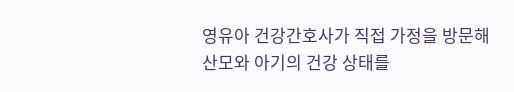영유아 건강간호사가 직접 가정을 방문해 산모와 아기의 건강 상태를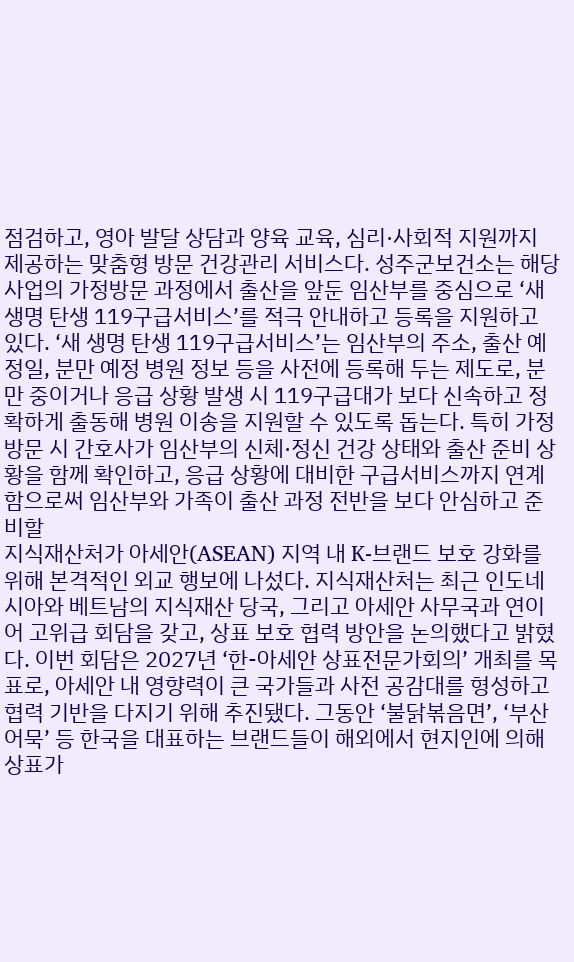점검하고, 영아 발달 상담과 양육 교육, 심리·사회적 지원까지 제공하는 맞춤형 방문 건강관리 서비스다. 성주군보건소는 해당 사업의 가정방문 과정에서 출산을 앞둔 임산부를 중심으로 ‘새 생명 탄생 119구급서비스’를 적극 안내하고 등록을 지원하고 있다. ‘새 생명 탄생 119구급서비스’는 임산부의 주소, 출산 예정일, 분만 예정 병원 정보 등을 사전에 등록해 두는 제도로, 분만 중이거나 응급 상황 발생 시 119구급대가 보다 신속하고 정확하게 출동해 병원 이송을 지원할 수 있도록 돕는다. 특히 가정 방문 시 간호사가 임산부의 신체·정신 건강 상태와 출산 준비 상황을 함께 확인하고, 응급 상황에 대비한 구급서비스까지 연계함으로써 임산부와 가족이 출산 과정 전반을 보다 안심하고 준비할
지식재산처가 아세안(ASEAN) 지역 내 K-브랜드 보호 강화를 위해 본격적인 외교 행보에 나섰다. 지식재산처는 최근 인도네시아와 베트남의 지식재산 당국, 그리고 아세안 사무국과 연이어 고위급 회담을 갖고, 상표 보호 협력 방안을 논의했다고 밝혔다. 이번 회담은 2027년 ‘한-아세안 상표전문가회의’ 개최를 목표로, 아세안 내 영향력이 큰 국가들과 사전 공감대를 형성하고 협력 기반을 다지기 위해 추진됐다. 그동안 ‘불닭볶음면’, ‘부산어묵’ 등 한국을 대표하는 브랜드들이 해외에서 현지인에 의해 상표가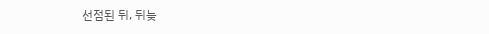선점된 뒤, 뒤늦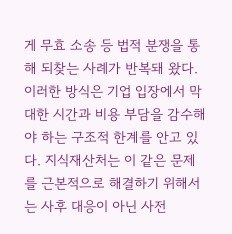게 무효 소송 등 법적 분쟁을 통해 되찾는 사례가 반복돼 왔다. 이러한 방식은 기업 입장에서 막대한 시간과 비용 부담을 감수해야 하는 구조적 한계를 안고 있다. 지식재산처는 이 같은 문제를 근본적으로 해결하기 위해서는 사후 대응이 아닌 사전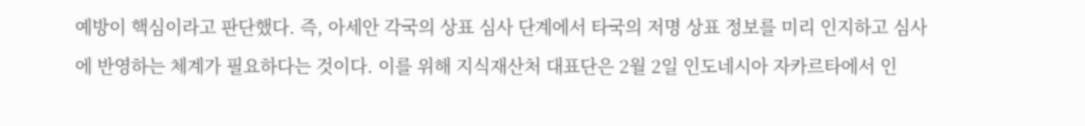예방이 핵심이라고 판단했다. 즉, 아세안 각국의 상표 심사 단계에서 타국의 저명 상표 정보를 미리 인지하고 심사에 반영하는 체계가 필요하다는 것이다. 이를 위해 지식재산처 대표단은 2월 2일 인도네시아 자카르타에서 인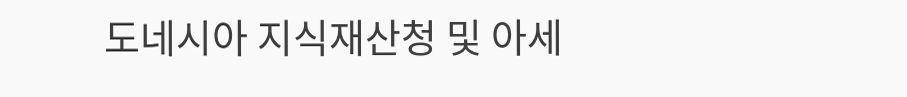도네시아 지식재산청 및 아세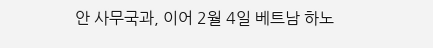안 사무국과, 이어 2월 4일 베트남 하노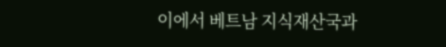이에서 베트남 지식재산국과